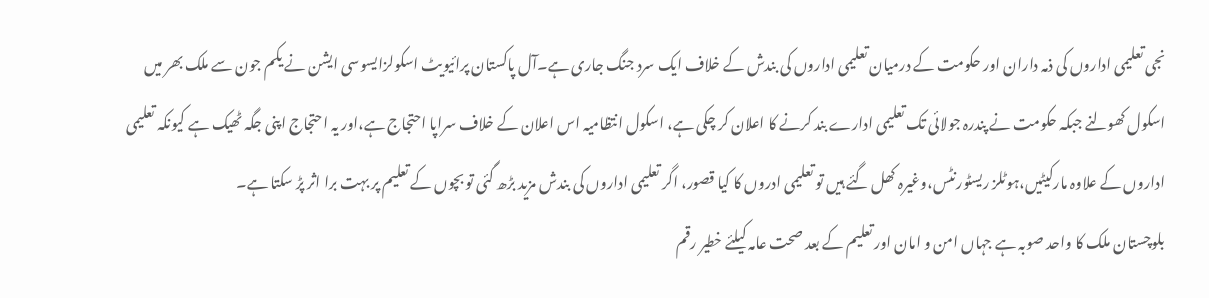نجی تعلیمی اداروں کی ذمہ داران اور حکومت کے درمیان تعلیمی اداروں کی بندش کے خلاف ایک سرد جنگ جاری ہے۔آل پاکستان پرائیویٹ اسکولزایسوسی ایشن نے یکم جون سے ملک بھر میں اسکول کھولنے جبکہ حکومت نے پندرہ جولائی تک تعلیمی ادارے بند کرنے کا اعلان کر چکی ہے، اسکول انتظامیہ اس اعلان کے خلاف سراپا احتجاج ہے،اور یہ احتجاج اپنی جگہ ٹھیک ہے کیونکہ تعلیمی اداروں کے علاوہ مارکیٹیں،ہوٹلز ریسٹورنٹس،وغیرہ کھل گئے ہیں تو تعلیمی ادروں کا کیا قصور، اگر تعلیمی اداروں کی بندش مزید بڑھ گئی تو بچوں کے تعلیم پر بہت برا اثر پڑ سکتا ہے۔
بلوچستان ملک کا واحد صوبہ ہے جہاں امن و امان اور تعلیم کے بعد صحت عامہ کیلئے خطیر رقم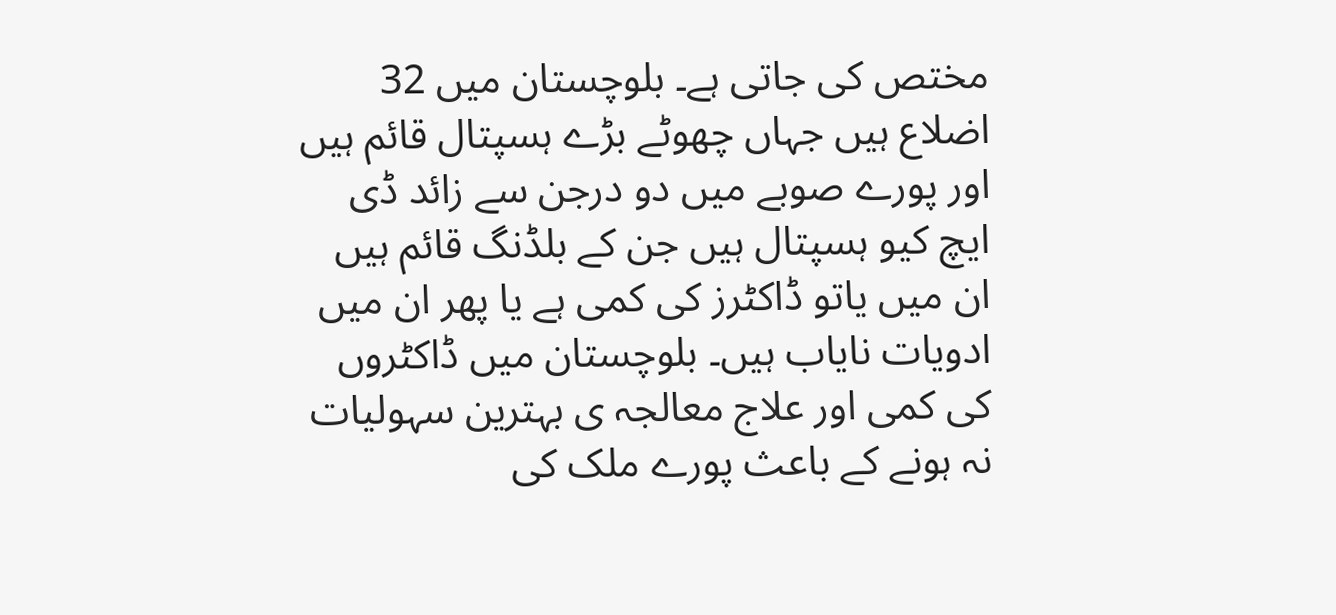مختص کی جاتی ہے۔ بلوچستان میں 32 اضلاع ہیں جہاں چھوٹے بڑے ہسپتال قائم ہیں اور پورے صوبے میں دو درجن سے زائد ڈی ایچ کیو ہسپتال ہیں جن کے بلڈنگ قائم ہیں ان میں یاتو ڈاکٹرز کی کمی ہے یا پھر ان میں ادویات نایاب ہیں۔ بلوچستان میں ڈاکٹروں کی کمی اور علاج معالجہ ی بہترین سہولیات نہ ہونے کے باعث پورے ملک کی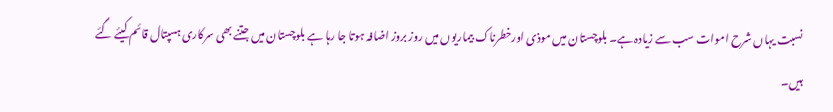نسبت یہاں شرح اموات سب سے زیادہ ہے۔ بلوچستان میں موذی اورخطرناک بیماریوں میں روز بروز اضافہ ہوتا جا رہا ہے بلوچستان میں جتنے بھی سرکاری ہسپتال قائم کیئے گئے ہیں۔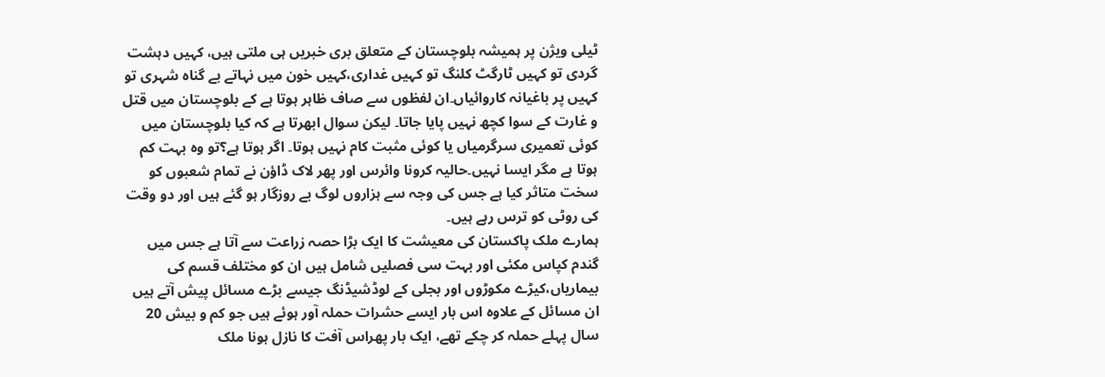ٹیلی ویژن پر ہمیشہ بلوچستان کے متعلق بری خبریں ہی ملتی ہیں، کہیں دہشت گردی تو کہیں ٹارگٹ کلنگ تو کہیں غداری،کہیں خون میں نہاتے بے گناہ شہری تو کہیں پر باغیانہ کاروائیاں۔ان لفظوں سے صاف ظاہر ہوتا ہے کے بلوچستان میں قتل و غارت کے سوا کچھ نہیں پایا جاتا۔ لیکن سوال ابھرتا ہے کہ کیا بلوچستان میں کوئی تعمیری سرگرمیاں یا کوئی مثبت کام نہیں ہوتا۔ اگر ہوتا ہے؟تو وہ بہت کم ہوتا ہے مگر ایسا نہیں۔حالیہ کرونا وائرس اور پھر لاک ڈاؤن نے تمام شعبوں کو سخت متاثر کیا ہے جس کی وجہ سے ہزاروں لوگ بے روزگار ہو گئے ہیں اور دو وقت کی روٹی کو ترس رہے ہیں۔
ہمارے ملک پاکستان کی معیشت کا ایک بڑا حصہ زراعت سے آتا ہے جس میں گندم کپاس مکئی اور بہت سی فصلیں شامل ہیں ان کو مختلف قسم کی بیماریاں،کیڑے مکوڑوں اور بجلی کے لوڈشیڈنگ جیسے بڑے مسائل پیش آتے ہیں ان مسائل کے علاوہ اس بار ایسے حشرات حملہ آور ہوئے ہیں جو کم و بیش 20 سال پہلے حملہ کر چکے تھے، ایک بار پھراس آفت کا نازل ہونا ملک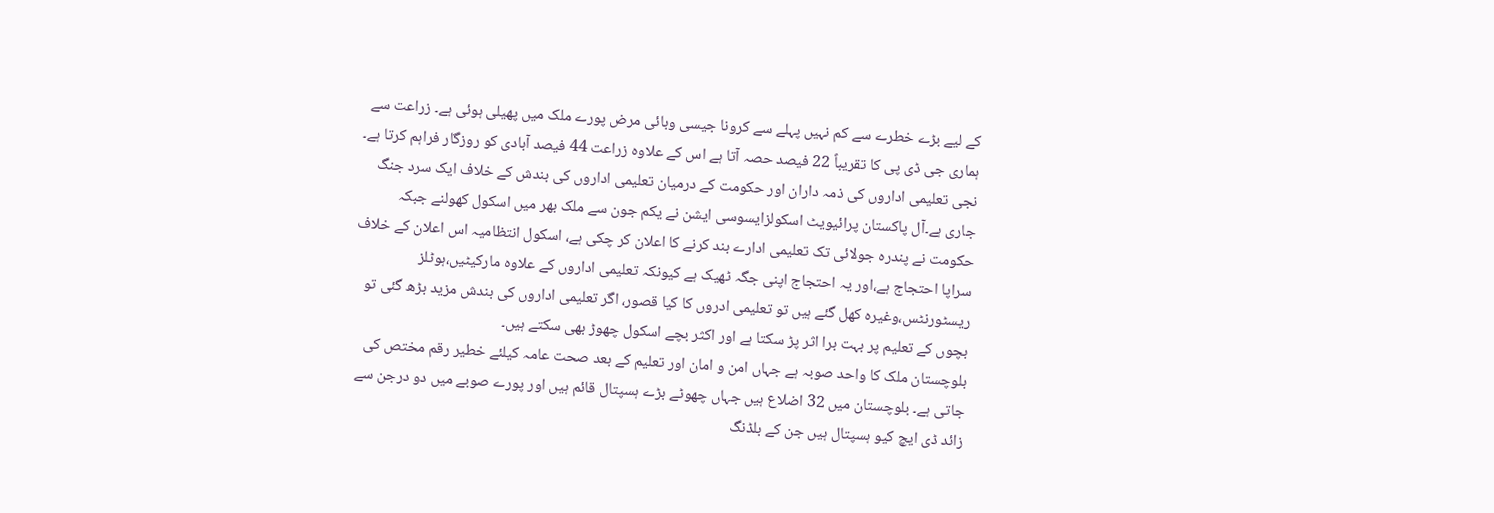کے لیے بڑے خطرے سے کم نہیں پہلے سے کرونا جیسی وبائی مرض پورے ملک میں پھیلی ہوئی ہے۔ زراعت سے ہماری جی ڈی پی کا تقریباً 22 فیصد حصہ آتا ہے اس کے علاوہ زراعت 44 فیصد آبادی کو روزگار فراہم کرتا ہے۔
نجی تعلیمی اداروں کی ذمہ داران اور حکومت کے درمیان تعلیمی اداروں کی بندش کے خلاف ایک سرد جنگ جاری ہے۔آل پاکستان پرائیویٹ اسکولزایسوسی ایشن نے یکم جون سے ملک بھر میں اسکول کھولنے جبکہ حکومت نے پندرہ جولائی تک تعلیمی ادارے بند کرنے کا اعلان کر چکی ہے، اسکول انتظامیہ اس اعلان کے خلاف سراپا احتجاج ہے،اور یہ احتجاج اپنی جگہ ٹھیک ہے کیونکہ تعلیمی اداروں کے علاوہ مارکیٹیں،ہوٹلز ریسٹورنٹس،وغیرہ کھل گئے ہیں تو تعلیمی ادروں کا کیا قصور، اگر تعلیمی اداروں کی بندش مزید بڑھ گئی تو بچوں کے تعلیم پر بہت برا اثر پڑ سکتا ہے اور اکثر بچے اسکول چھوڑ بھی سکتے ہیں۔
بلوچستان ملک کا واحد صوبہ ہے جہاں امن و امان اور تعلیم کے بعد صحت عامہ کیلئے خطیر رقم مختص کی جاتی ہے۔ بلوچستان میں 32 اضلاع ہیں جہاں چھوٹے بڑے ہسپتال قائم ہیں اور پورے صوبے میں دو درجن سے زائد ڈی ایچ کیو ہسپتال ہیں جن کے بلڈنگ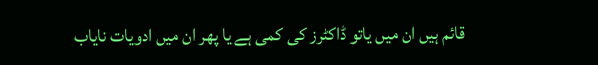قائم ہیں ان میں یاتو ڈاکٹرز کی کمی ہے یا پھر ان میں ادویات نایاب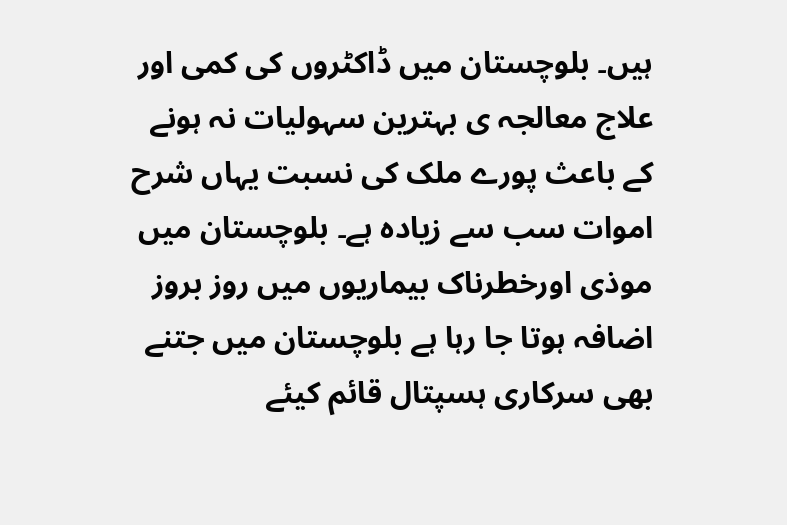ہیں۔ بلوچستان میں ڈاکٹروں کی کمی اور علاج معالجہ ی بہترین سہولیات نہ ہونے کے باعث پورے ملک کی نسبت یہاں شرح اموات سب سے زیادہ ہے۔ بلوچستان میں موذی اورخطرناک بیماریوں میں روز بروز اضافہ ہوتا جا رہا ہے بلوچستان میں جتنے بھی سرکاری ہسپتال قائم کیئے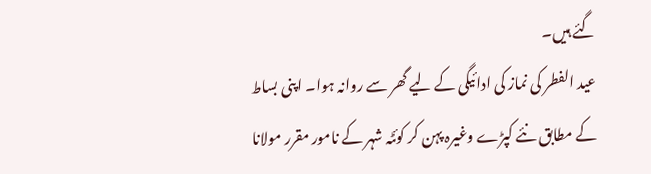گئے ہیں۔
عید الفطر کی نماز کی ادائیگی کے لیے گھر سے روانہ ہوا۔ اپنی بساط کے مطابق نئے کپڑے وغیرہ پہن کر کوئٹہ شہر کے نامور مقرر مولانا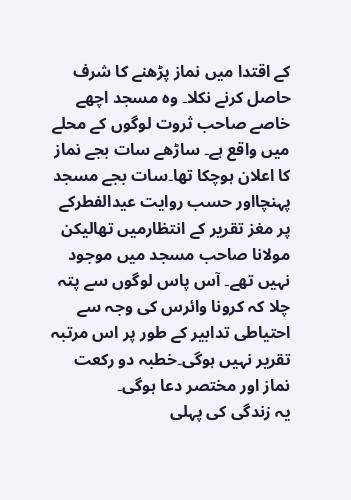کے اقتدا میں نماز پڑھنے کا شرف حاصل کرنے نکلا۔ وہ مسجد اچھے خاصے صاحب ثروت لوگوں کے محلے میں واقع ہے۔ ساڑھے سات بجے نماز کا اعلان ہوچکا تھا۔سات بجے مسجد پہنچااور حسب روایت عیدالفطرکے پر مغز تقریر کے انتظارمیں تھالیکن مولانا صاحب مسجد میں موجود نہیں تھے۔ آس پاس لوگوں سے پتہ چلا کہ کرونا وائرس کی وجہ سے احتیاطی تدابیر کے طور پر اس مرتبہ تقریر نہیں ہوگی۔خطبہ دو رکعت نماز اور مختصر دعا ہوگی۔
یہ زندگی کی پہلی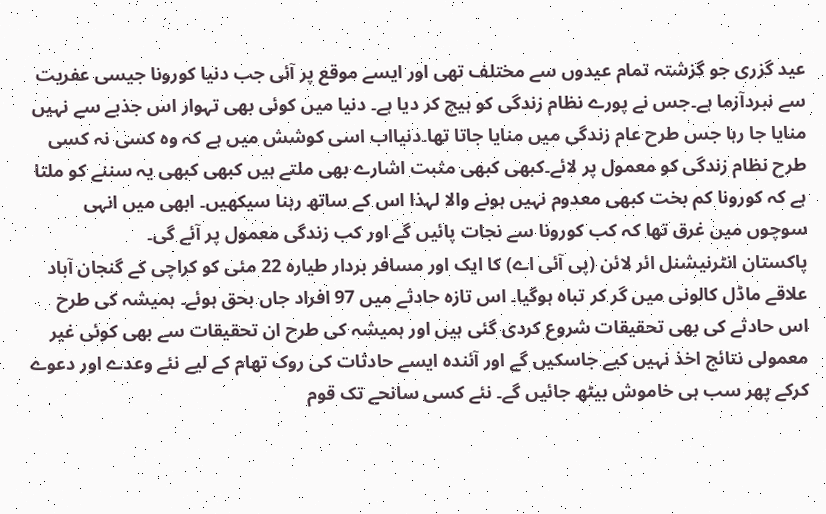عید گزری جو گزشتہ تمام عیدوں سے مختلف تھی اور ایسے موقع پر آئی جب دنیا کورونا جیسی عفریت سے نبردآزما ہے۔جس نے پورے نظام زندگی کو ہیچ کر دیا ہے۔ دنیا میں کوئی بھی تہوار اس جذبے سے نہیں منایا جا رہا جس طرح عام زندگی میں منایا جاتا تھا۔دنیااب اسی کوشش میں ہے کہ وہ کسی نہ کسی طرح نظام زندگی کو معمول پر لائے۔کبھی کبھی مثبت اشارے بھی ملتے ہیں کبھی کبھی یہ سننے کو ملتا ہے کہ کورونا کم بخت کبھی معدوم نہیں ہونے والا لہذا اس کے ساتھ رہنا سیکھیں۔ ابھی میں انہی سوچوں میں غرق تھا کہ کب کورونا سے نجات پائیں گے اور کب زندگی معمول پر آئے گی۔
پاکستان انٹرنیشنل ائر لائن (پی آئی اے) کا ایک اور مسافر بردار طیارہ 22 مئی کو کراچی کے گنجان آباد علاقے ماڈل کالونی میں گر کر تباہ ہوگیا۔ اس تازہ حادثے میں 97 افراد جاں بحق ہوئے۔ ہمیشہ کی طرح اس حادثے کی بھی تحقیقات شروع کردی گئی ہیں اور ہمیشہ کی طرح ان تحقیقات سے بھی کوئی غیر معمولی نتائج اخذ نہیں کیے جاسکیں گے اور آئندہ ایسے حادثات کی روک تھام کے لیے نئے وعدے اور دعوے کرکے پھر سب ہی خاموش بیٹھ جائیں گے۔ نئے کسی سانحے تک قوم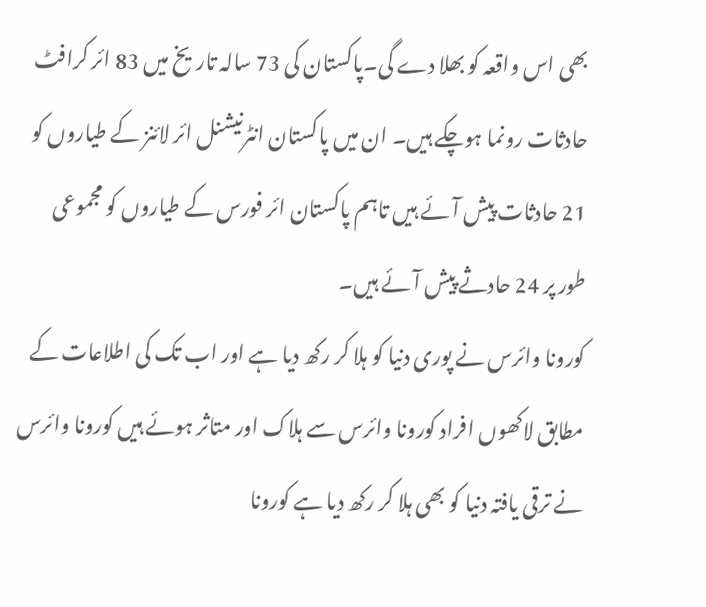بھی اس واقعہ کو بھلا دے گی۔پاکستان کی 73 سالہ تاریخ میں 83 ائر کرافٹ حادثات رونما ہوچکے ہیں۔ ان میں پاکستان انٹرنیشنل ائر لائنز کے طیاروں کو 21 حادثات پیش آئے ہیں تاہم پاکستان ائر فورس کے طیاروں کو مجموعی طور پر 24 حادثے پیش آئے ہیں۔
کورونا وائرس نے پوری دنیا کو ہلا کر رکھ دیا ہے اور اب تک کی اطلاعات کے مطابق لاکھوں افراد کورونا وائرس سے ہلاک اور متاثر ہوئے ہیں کورونا وائرس نے ترقی یافتہ دنیا کو بھی ہلا کر رکھ دیا ہے کورونا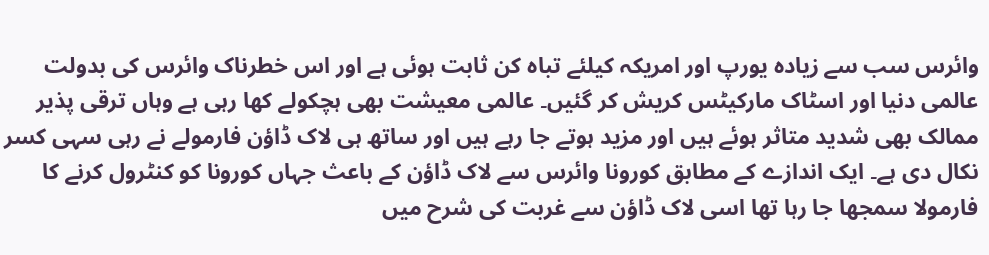وائرس سب سے زیادہ یورپ اور امریکہ کیلئے تباہ کن ثابت ہوئی ہے اور اس خطرناک وائرس کی بدولت عالمی دنیا اور اسٹاک مارکیٹس کریش کر گئیں۔ عالمی معیشت بھی ہچکولے کھا رہی ہے وہاں ترقی پذیر ممالک بھی شدید متاثر ہوئے ہیں اور مزید ہوتے جا رہے ہیں اور ساتھ ہی لاک ڈاؤن فارمولے نے رہی سہی کسر نکال دی ہے۔ ایک اندازے کے مطابق کورونا وائرس سے لاک ڈاؤن کے باعث جہاں کورونا کو کنٹرول کرنے کا فارمولا سمجھا جا رہا تھا اسی لاک ڈاؤن سے غربت کی شرح میں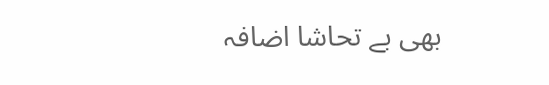بھی بے تحاشا اضافہ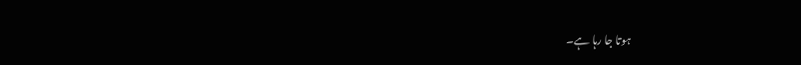ہوتا جا رہا ہے۔